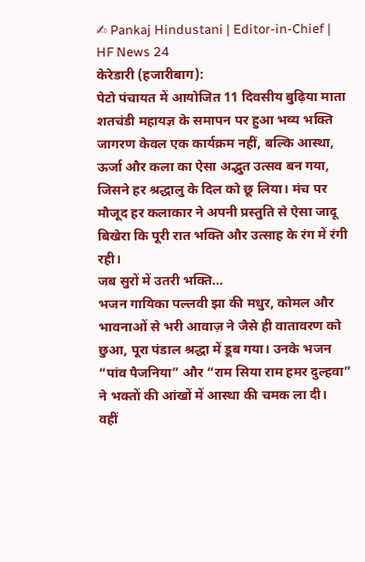✍ Pankaj Hindustani | Editor-in-Chief | HF News 24
केरेडारी (हजारीबाग):
पेटो पंचायत में आयोजित 11 दिवसीय बुढ़िया माता शतचंडी महायज्ञ के समापन पर हुआ भव्य भक्ति जागरण केवल एक कार्यक्रम नहीं, बल्कि आस्था, ऊर्जा और कला का ऐसा अद्भुत उत्सव बन गया, जिसने हर श्रद्धालु के दिल को छू लिया। मंच पर मौजूद हर कलाकार ने अपनी प्रस्तुति से ऐसा जादू बिखेरा कि पूरी रात भक्ति और उत्साह के रंग में रंगी रही।
जब सुरों में उतरी भक्ति…
भजन गायिका पल्लवी झा की मधुर, कोमल और भावनाओं से भरी आवाज़ ने जैसे ही वातावरण को छुआ, पूरा पंडाल श्रद्धा में डूब गया। उनके भजन “पांव पैजनिया” और “राम सिया राम हमर दुल्हवा” ने भक्तों की आंखों में आस्था की चमक ला दी।
वहीं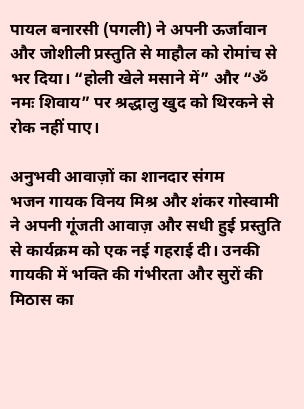पायल बनारसी (पगली) ने अपनी ऊर्जावान और जोशीली प्रस्तुति से माहौल को रोमांच से भर दिया। “होली खेले मसाने में” और “ॐ नमः शिवाय” पर श्रद्धालु खुद को थिरकने से रोक नहीं पाए।

अनुभवी आवाज़ों का शानदार संगम
भजन गायक विनय मिश्र और शंकर गोस्वामी ने अपनी गूंजती आवाज़ और सधी हुई प्रस्तुति से कार्यक्रम को एक नई गहराई दी। उनकी गायकी में भक्ति की गंभीरता और सुरों की मिठास का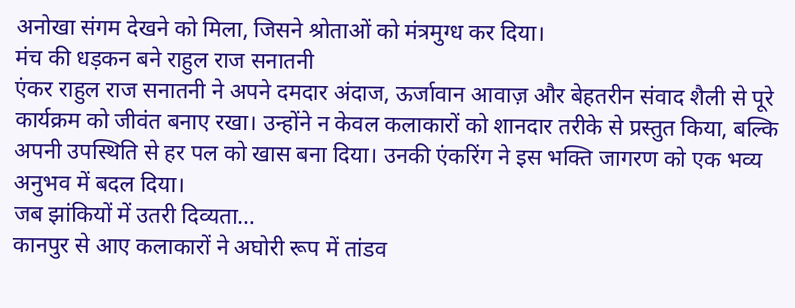अनोखा संगम देखने को मिला, जिसने श्रोताओं को मंत्रमुग्ध कर दिया।
मंच की धड़कन बने राहुल राज सनातनी
एंकर राहुल राज सनातनी ने अपने दमदार अंदाज, ऊर्जावान आवाज़ और बेहतरीन संवाद शैली से पूरे कार्यक्रम को जीवंत बनाए रखा। उन्होंने न केवल कलाकारों को शानदार तरीके से प्रस्तुत किया, बल्कि अपनी उपस्थिति से हर पल को खास बना दिया। उनकी एंकरिंग ने इस भक्ति जागरण को एक भव्य अनुभव में बदल दिया।
जब झांकियों में उतरी दिव्यता…
कानपुर से आए कलाकारों ने अघोरी रूप में तांडव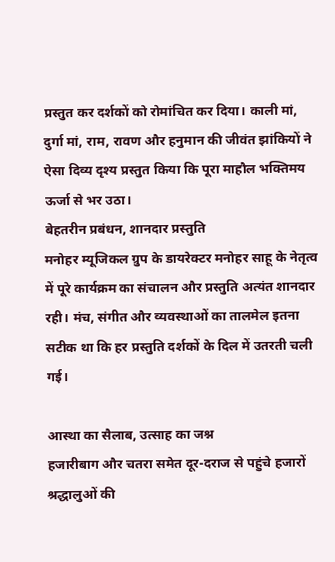प्रस्तुत कर दर्शकों को रोमांचित कर दिया। काली मां, दुर्गा मां, राम, रावण और हनुमान की जीवंत झांकियों ने ऐसा दिव्य दृश्य प्रस्तुत किया कि पूरा माहौल भक्तिमय ऊर्जा से भर उठा।
बेहतरीन प्रबंधन, शानदार प्रस्तुति
मनोहर म्यूजिकल ग्रुप के डायरेक्टर मनोहर साहू के नेतृत्व में पूरे कार्यक्रम का संचालन और प्रस्तुति अत्यंत शानदार रही। मंच, संगीत और व्यवस्थाओं का तालमेल इतना सटीक था कि हर प्रस्तुति दर्शकों के दिल में उतरती चली गई।

आस्था का सैलाब, उत्साह का जश्न
हजारीबाग और चतरा समेत दूर-दराज से पहुंचे हजारों श्रद्धालुओं की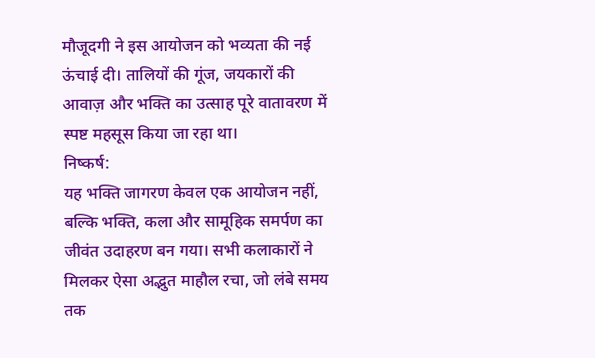मौजूदगी ने इस आयोजन को भव्यता की नई ऊंचाई दी। तालियों की गूंज, जयकारों की आवाज़ और भक्ति का उत्साह पूरे वातावरण में स्पष्ट महसूस किया जा रहा था।
निष्कर्ष:
यह भक्ति जागरण केवल एक आयोजन नहीं, बल्कि भक्ति, कला और सामूहिक समर्पण का जीवंत उदाहरण बन गया। सभी कलाकारों ने मिलकर ऐसा अद्भुत माहौल रचा, जो लंबे समय तक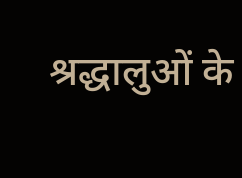श्रद्धालुओं के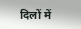दिलों में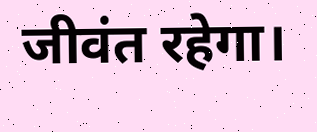जीवंत रहेगा।